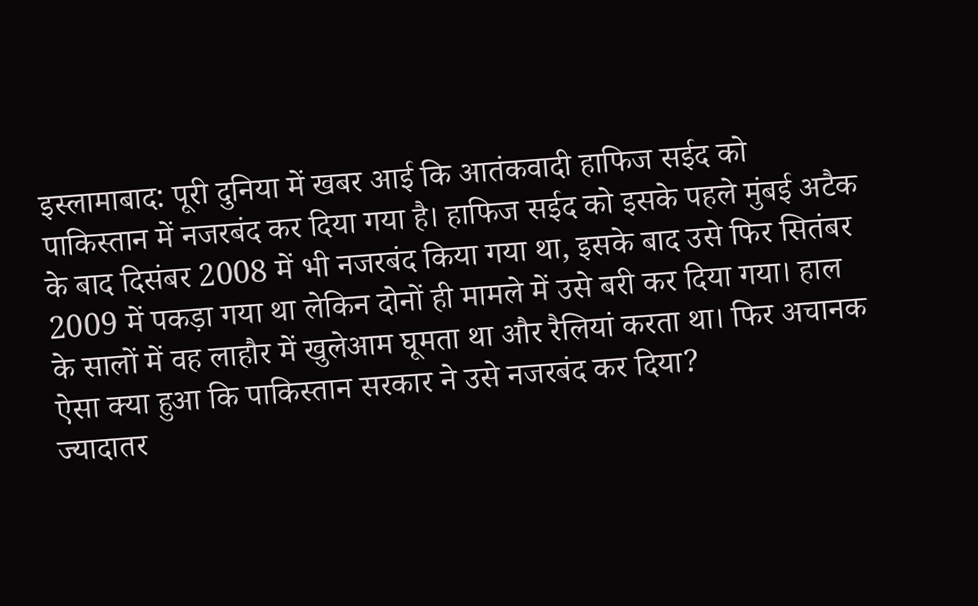इस्लामाबाद: पूरी दुनिया में खबर आई कि आतंकवादी हाफिज सईद को पाकिस्तान में नजरबंद कर दिया गया है। हाफिज सईद को इसके पहले मुंबई अटैक के बाद दिसंबर 2008 में भी नजरबंद किया गया था, इसके बाद उसे फिर सितंबर 2009 में पकड़ा गया था लेकिन दोनों ही मामले में उसे बरी कर दिया गया। हाल के सालों में वह लाहौर में खुलेआम घूमता था और रैलियां करता था। फिर अचानक ऐसा क्या हुआ कि पाकिस्तान सरकार ने उसे नजरबंद कर दिया?
ज्यादातर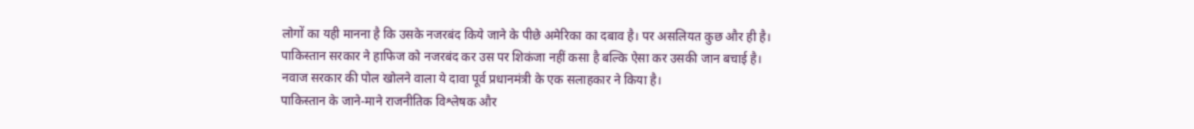लोगों का यही मानना है कि उसके नजरबंद किये जाने के पीछे अमेरिका का दबाव है। पर असलियत कुछ और ही है। पाकिस्तान सरकार ने हाफिज को नजरबंद कर उस पर शिकंजा नहीं कसा है बल्कि ऐसा कर उसकी जान बचाई है। नवाज सरकार की पोल खोलने वाला ये दावा पूर्व प्रधानमंत्री के एक सलाहकार ने किया है।
पाकिस्तान के जाने-माने राजनीतिक विश्लेषक और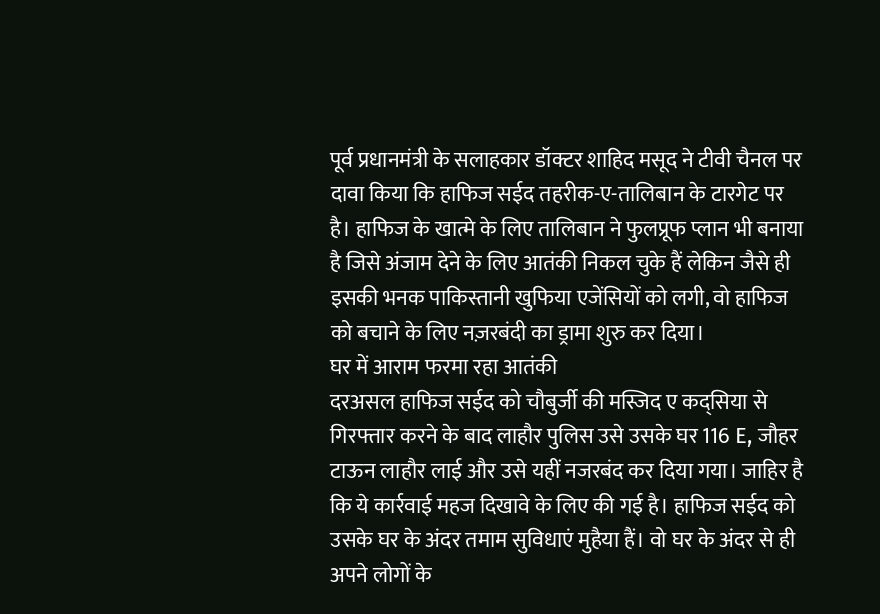पूर्व प्रधानमंत्री के सलाहकार डॉक्टर शाहिद मसूद ने टीवी चैनल पर दावा किया कि हाफिज सईद तहरीक-ए-तालिबान के टारगेट पर है। हाफिज के खात्मे के लिए तालिबान ने फुलप्रूफ प्लान भी बनाया है जिसे अंजाम देने के लिए आतंकी निकल चुके हैं लेकिन जैसे ही इसकी भनक पाकिस्तानी खुफिया एजेंसियों को लगी, वो हाफिज को बचाने के लिए नज़रबंदी का ड्रामा शुरु कर दिया।
घर में आराम फरमा रहा आतंकी
दरअसल हाफिज सईद को चौबुर्जी की मस्जिद ए कद्सिया से गिरफ्तार करने के बाद लाहौर पुलिस उसे उसके घर 116 E, जौहर टाऊन लाहौर लाई और उसे यहीं नजरबंद कर दिया गया। जाहिर है कि ये कार्रवाई महज दिखावे के लिए की गई है। हाफिज सईद को उसके घर के अंदर तमाम सुविधाएं मुहैया हैं। वो घर के अंदर से ही अपने लोगों के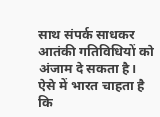साथ संपर्क साधकर आतंकी गतिविधियों को अंजाम दे सकता है। ऐसे में भारत चाहता है कि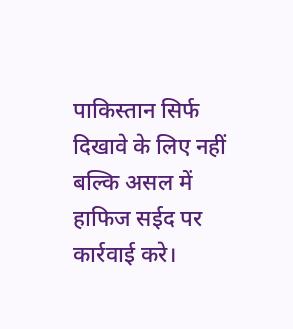पाकिस्तान सिर्फ दिखावे के लिए नहीं बल्कि असल में हाफिज सईद पर कार्रवाई करे।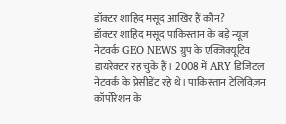डॉक्टर शाहिद मसूद आखिर हैं कौन?
डॉक्टर शाहिद मसूद पाकिस्तान के बड़े न्यूज नेटवर्क GEO NEWS ग्रुप के एक्जिक्यूटिव डायरेक्टर रह चुके हैं। 2008 में ARY डिजिटल नेटवर्क के प्रेसीडेंट रहे थे। पाकिस्तान टेलिविज़न कॉर्पोरेशन के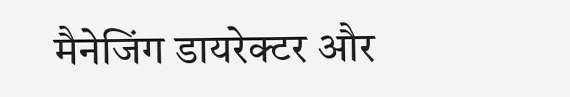मैनेजिंग डायरेक्टर और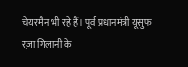चेयरमैन भी रहे हैं। पूर्व प्रधानमंत्री यूसुफ रज़ा गिलानी के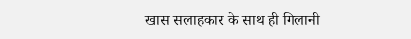खास सलाहकार के साथ ही गिलानी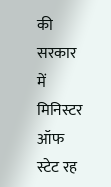की सरकार में मिनिस्टर ऑफ स्टेट रह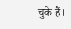चुके हैं।